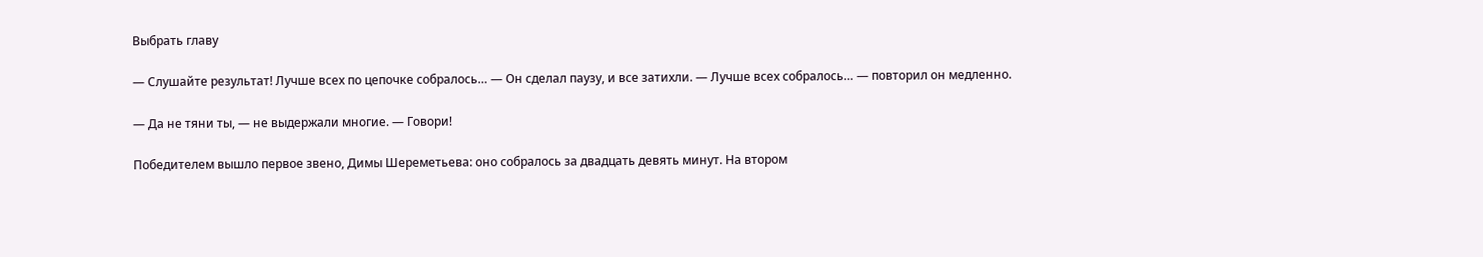Выбрать главу

— Слушайте результат! Лучше всех по цепочке собралось… — Он сделал паузу, и все затихли. — Лучше всех собралось… — повторил он медленно.

— Да не тяни ты, — не выдержали многие. — Говори!

Победителем вышло первое звено, Димы Шереметьева: оно собралось за двадцать девять минут. На втором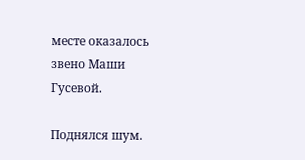месте оказалось звено Маши Гусевой.

Поднялся шум.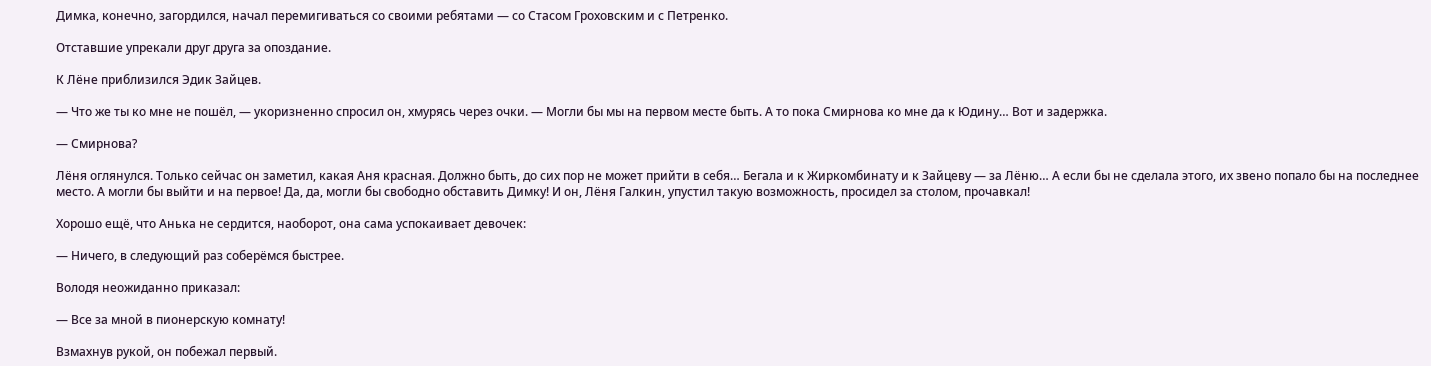Димка, конечно, загордился, начал перемигиваться со своими ребятами — со Стасом Гроховским и с Петренко.

Отставшие упрекали друг друга за опоздание.

К Лёне приблизился Эдик Зайцев.

— Что же ты ко мне не пошёл, — укоризненно спросил он, хмурясь через очки. — Могли бы мы на первом месте быть. А то пока Смирнова ко мне да к Юдину… Вот и задержка.

— Смирнова?

Лёня оглянулся. Только сейчас он заметил, какая Аня красная. Должно быть, до сих пор не может прийти в себя… Бегала и к Жиркомбинату и к Зайцеву — за Лёню… А если бы не сделала этого, их звено попало бы на последнее место. А могли бы выйти и на первое! Да, да, могли бы свободно обставить Димку! И он, Лёня Галкин, упустил такую возможность, просидел за столом, прочавкал!

Хорошо ещё, что Анька не сердится, наоборот, она сама успокаивает девочек:

— Ничего, в следующий раз соберёмся быстрее.

Володя неожиданно приказал:

— Все за мной в пионерскую комнату!

Взмахнув рукой, он побежал первый.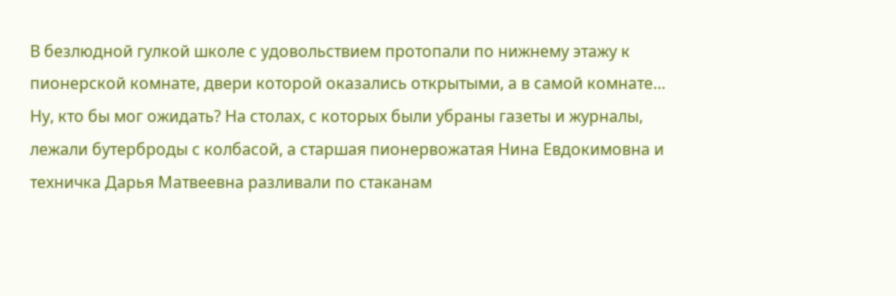В безлюдной гулкой школе с удовольствием протопали по нижнему этажу к пионерской комнате, двери которой оказались открытыми, а в самой комнате… Ну, кто бы мог ожидать? На столах, с которых были убраны газеты и журналы, лежали бутерброды с колбасой, а старшая пионервожатая Нина Евдокимовна и техничка Дарья Матвеевна разливали по стаканам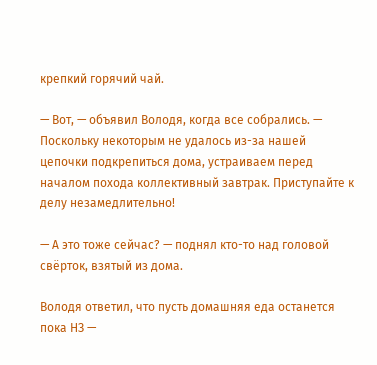крепкий горячий чай.

— Вот, — объявил Володя, когда все собрались. — Поскольку некоторым не удалось из-за нашей цепочки подкрепиться дома, устраиваем перед началом похода коллективный завтрак. Приступайте к делу незамедлительно!

— А это тоже сейчас? — поднял кто-то над головой свёрток, взятый из дома.

Володя ответил, что пусть домашняя еда останется пока НЗ —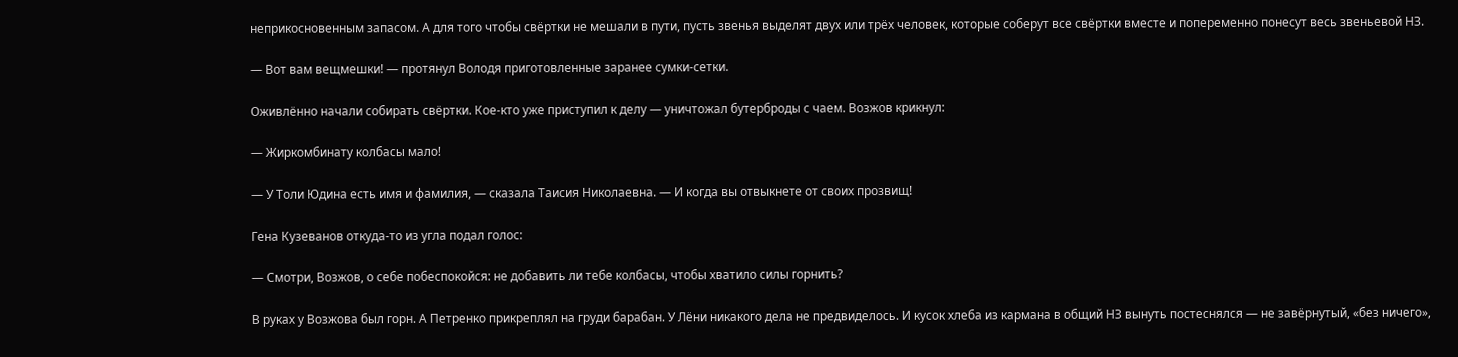неприкосновенным запасом. А для того чтобы свёртки не мешали в пути, пусть звенья выделят двух или трёх человек, которые соберут все свёртки вместе и попеременно понесут весь звеньевой НЗ.

— Вот вам вещмешки! — протянул Володя приготовленные заранее сумки-сетки.

Оживлённо начали собирать свёртки. Кое-кто уже приступил к делу — уничтожал бутерброды с чаем. Возжов крикнул:

— Жиркомбинату колбасы мало!

— У Толи Юдина есть имя и фамилия, — сказала Таисия Николаевна. — И когда вы отвыкнете от своих прозвищ!

Гена Кузеванов откуда-то из угла подал голос:

— Смотри, Возжов, о себе побеспокойся: не добавить ли тебе колбасы, чтобы хватило силы горнить?

В руках у Возжова был горн. А Петренко прикреплял на груди барабан. У Лёни никакого дела не предвиделось. И кусок хлеба из кармана в общий НЗ вынуть постеснялся — не завёрнутый, «без ничего»,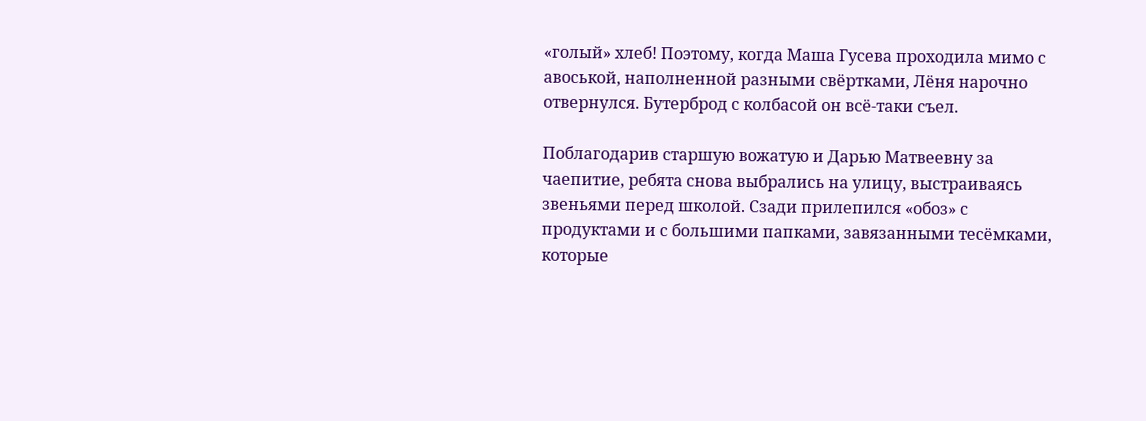«голый» хлеб! Поэтому, когда Маша Гусева проходила мимо с авоськой, наполненной разными свёртками, Лёня нарочно отвернулся. Бутерброд с колбасой он всё-таки съел.

Поблагодарив старшую вожатую и Дарью Матвеевну за чаепитие, ребята снова выбрались на улицу, выстраиваясь звеньями перед школой. Сзади прилепился «обоз» с продуктами и с большими папками, завязанными тесёмками, которые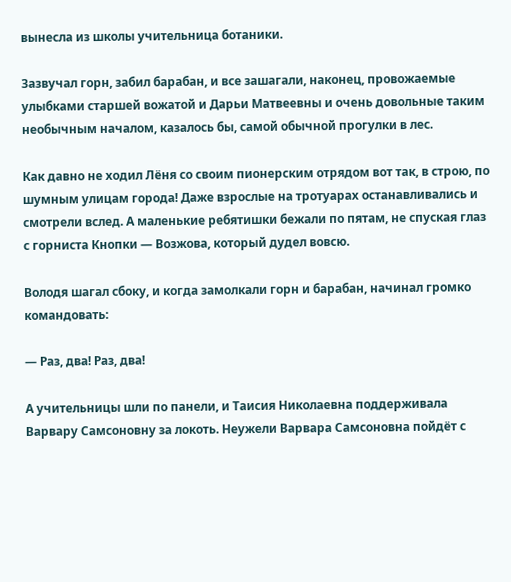вынесла из школы учительница ботаники.

Зазвучал горн, забил барабан, и все зашагали, наконец, провожаемые улыбками старшей вожатой и Дарьи Матвеевны и очень довольные таким необычным началом, казалось бы, самой обычной прогулки в лес.

Как давно не ходил Лёня со своим пионерским отрядом вот так, в строю, по шумным улицам города! Даже взрослые на тротуарах останавливались и смотрели вслед. А маленькие ребятишки бежали по пятам, не спуская глаз с горниста Кнопки — Возжова, который дудел вовсю.

Володя шагал сбоку, и когда замолкали горн и барабан, начинал громко командовать:

— Раз, два! Раз, два!

А учительницы шли по панели, и Таисия Николаевна поддерживала Варвару Самсоновну за локоть. Неужели Варвара Самсоновна пойдёт с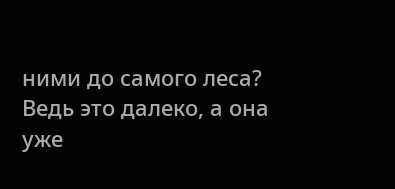ними до самого леса? Ведь это далеко, а она уже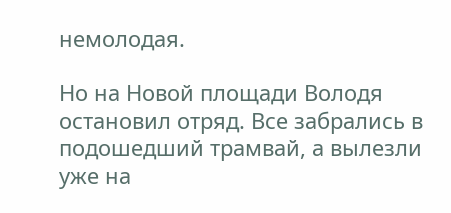немолодая.

Но на Новой площади Володя остановил отряд. Все забрались в подошедший трамвай, а вылезли уже на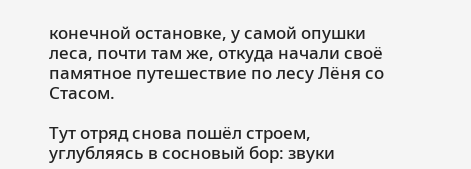конечной остановке, у самой опушки леса, почти там же, откуда начали своё памятное путешествие по лесу Лёня со Стасом.

Тут отряд снова пошёл строем, углубляясь в сосновый бор: звуки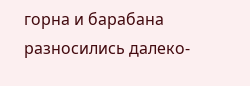горна и барабана разносились далеко-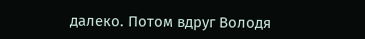далеко. Потом вдруг Володя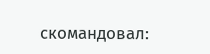скомандовал: